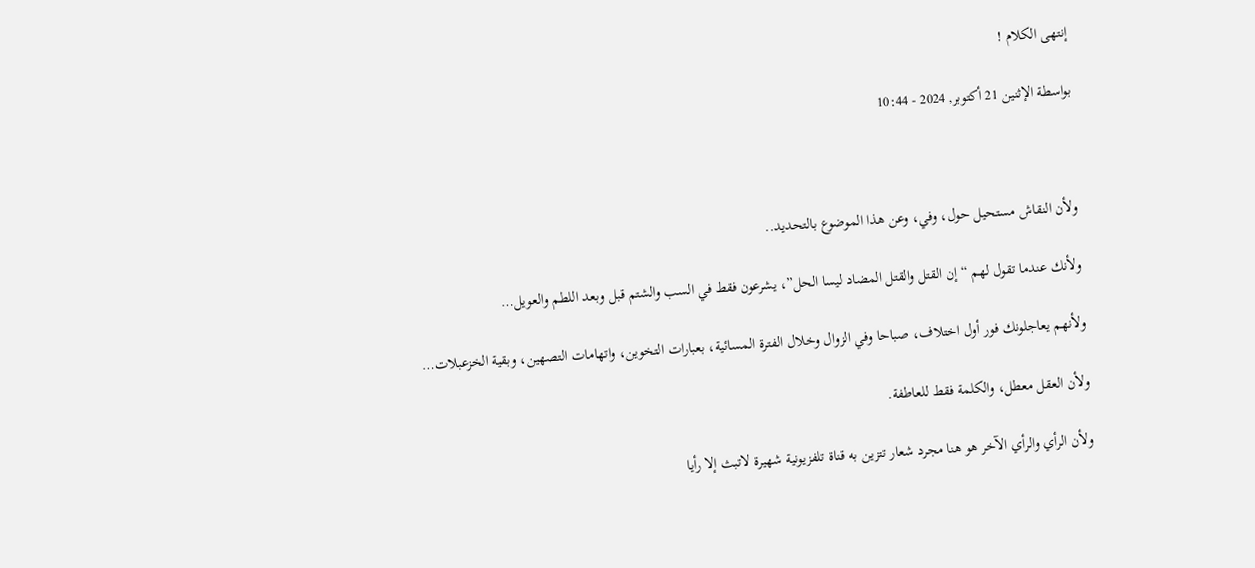إنتهى الكلام !

بواسطة الإثنين 21 أكتوبر, 2024 - 10:44



ولأن النقاش مستحيل حول، وفي، وعن هذا الموضوع بالتحديد..

ولأنك عندما تقول لهم “إن القتل والقتل المضاد ليسا الحل”، يشرعون فقط في السب والشتم قبل وبعد اللطم والعويل…

ولأنهم يعاجلونك فور أول اختلاف، صباحا وفي الزوال وخلال الفترة المسائية، بعبارات التخوين، واتهامات التصهين، وبقية الخزعبلات…

ولأن العقل معطل، والكلمة فقط للعاطفة.

ولأن الرأي والرأي الآخر هو هنا مجرد شعار تتزين به قناة تلفزيونية شهيرة لاتبث إلا رأيا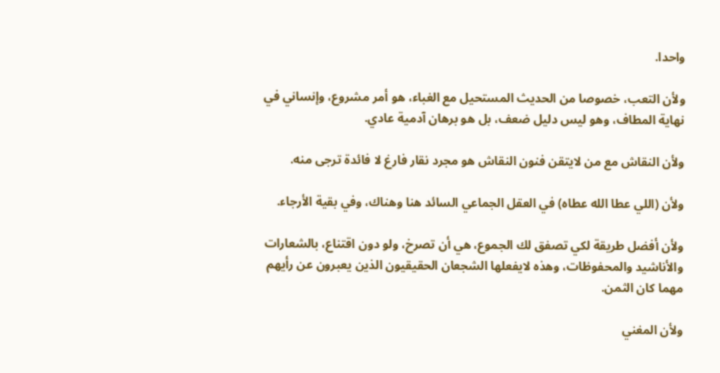واحدا.

ولأن التعب، خصوصا من الحديث المستحيل مع الغباء، هو أمر مشروع، وإنساني في نهاية المطاف، وهو ليس دليل ضعف، بل هو برهان آدمية عادي.

ولأن النقاش مع من لايتقن فنون النقاش هو مجرد نقار فارغ لا فائدة ترجى منه.

ولأن (اللي عطا الله عطاه) في العقل الجماعي السائد هنا وهناك، وفي بقية الأرجاء.

ولأن أفضل طريقة لكي تصفق لك الجموع، هي أن تصرخ، ولو دون اقتناع، بالشعارات والأناشيد والمحفوظات، وهذه لايفعلها الشجعان الحقيقيون الذين يعبرون عن رأيهم مهما كان الثمن.

ولأن المغني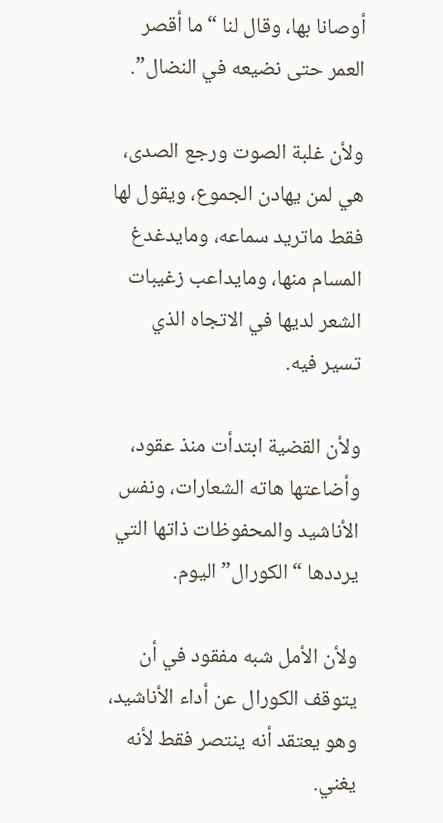أوصانا بها، وقال لنا “ما أقصر العمر حتى نضيعه في النضال”.

ولأن غلبة الصوت ورجع الصدى، هي لمن يهادن الجموع، ويقول لها فقط ماتريد سماعه، ومايدغدغ المسام منها، ومايداعب زغيبات الشعر لديها في الاتجاه الذي تسير فيه.

ولأن القضية ابتدأت منذ عقود، وأضاعتها هاته الشعارات، ونفس الأناشيد والمحفوظات ذاتها التي يرددها “الكورال” اليوم.

ولأن الأمل شبه مفقود في أن يتوقف الكورال عن أداء الأناشيد، وهو يعتقد أنه ينتصر فقط لأنه يغني.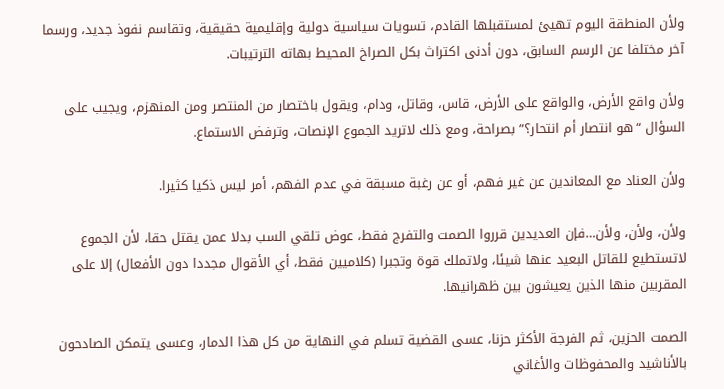ولأن المنطقة اليوم تهيئ لمستقبلها القادم، تسويات سياسية دولية وإقليمية حقيقية، وتقاسم نفوذ جديد، ورسما آخر مختلفا عن الرسم السابق، دون أدنى اكتراث بكل الصراخ المحيط بهاته الترتيبات.

ولأن واقع الأرض، والواقع على الأرض، قاس، وقاتل، ودام، ويقول باختصار من المنتصر ومن المنهزم، ويجيب على السؤال “هو انتصار أم انتحار؟” بصراحة، ومع ذلك لاتريد الجموع الإنصات، وترفض الاستماع.

ولأن العناد مع المعاندين عن غير فهم، أو عن رغبة مسبقة في عدم الفهم، أمر ليس ذكيا كثيرا.

ولأن، ولأن، ولأن…فإن العديدين قرروا الصمت والتفرج فقط، عوض تلقي السب بدلا عمن يقتل حقا، لأن الجموع لاتستطيع للقاتل البعيد عنها شيئا، ولاتملك قوة وتجبرا (كلاميين فقط، أي الأقوال مجددا دون الأفعال) إلا على المقربين منها الذين يعيشون بين ظهرانيها.

الصمت الحزين، ثم الفرجة الأكثر حزنا، عسى القضية تسلم في النهاية من كل هذا الدمار، وعسى يتمكن الصادحون بالأناشيد والمحفوظات والأغاني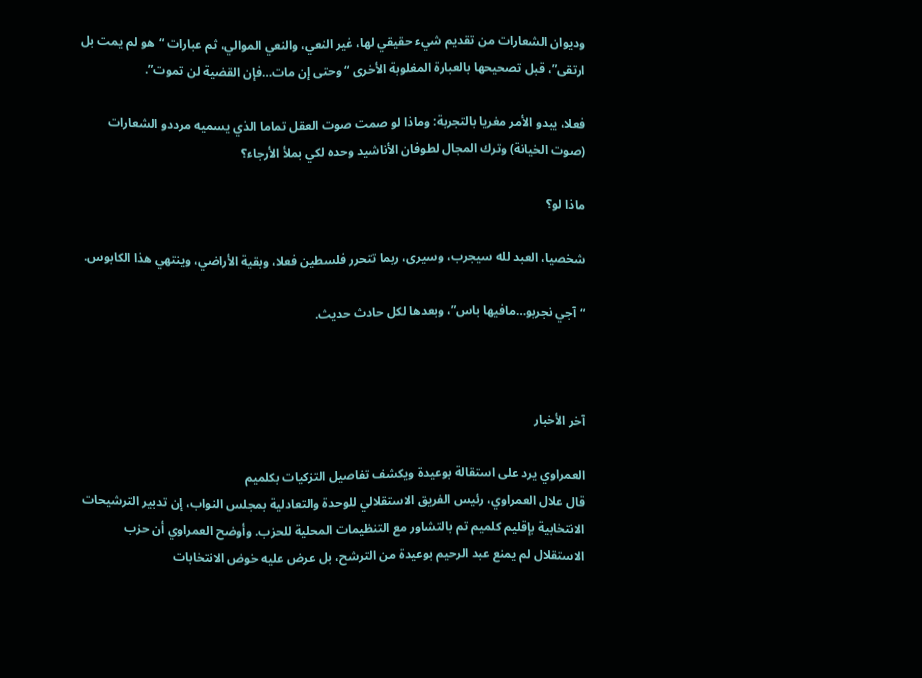وديوان الشعارات من تقديم شيء حقيقي لها، غير النعي، والنعي الموالي، ثم عبارات “هو لم يمت بل ارتقى”، قبل تصحيحها بالعبارة المغلوبة الأخرى “وحتى إن مات…فإن القضية لن تموت”.

فعلا، يبدو الأمر مغريا بالتجربة: وماذا لو صمت صوت العقل تماما الذي يسميه مرددو الشعارات (صوت الخيانة) وترك المجال لطوفان الأناشيد وحده لكي بملأ الأرجاء؟

ماذا لو؟

شخصيا، العبد لله سيجرب، وسيرى، ربما تتحرر فلسطين فعلا، وبقية الأراضي، وينتهي هذا الكابوس.

“آجي نجربو…مافيها باس”، وبعدها لكل حادث حديث.



آخر الأخبار

العمراوي يرد على استقالة بوعيدة ويكشف تفاصيل التزكيات بكلميم
قال علال العمراوي، رئيس الفريق الاستقلالي للوحدة والتعادلية بمجلس النواب، إن تدبير الترشيحات الانتخابية بإقليم كلميم تم بالتشاور مع التنظيمات المحلية للحزب. وأوضح العمراوي أن حزب الاستقلال لم يمنع عبد الرحيم بوعيدة من الترشح، بل عرض عليه خوض الانتخابات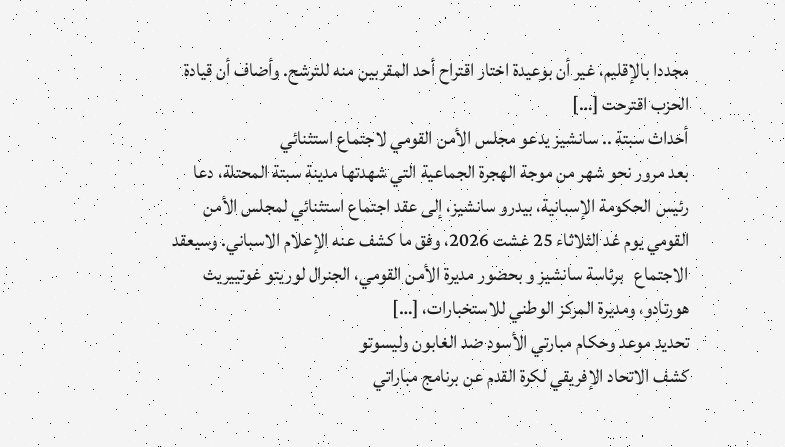مجددا بالإقليم، غير أن بوعيدة اختار اقتراح أحد المقربين منه للترشح. وأضاف أن قيادة الحزب اقترحت […]
أحداث سبتة .. سانشيز يدعو مجلس الأمن القومي لاجتماع استثنائي
بعد مرور نحو شهر من موجة الهجرة الجماعية التي شهدتها مدينة سبتة المحتلة، دعا رئيس الحكومة الإسبانية، بيدرو سانشيز، إلى عقد اجتماع استثنائي لمجلس الأمن القومي يوم غد الثلاثاء 25 غشت 2026، وفق ما كشف عنه الإعلام الاسباني. وسيعقد الاجتماع   برئاسة سانشيز و بحضور مديرة الأمن القومي، الجنرال لوريتو غوتييريث هورتادو، ومديرة المركز الوطني للاستخبارات، […]
تحديد موعد وحكام مبارتي الأسود ضد الغابون وليسوتو
كشف الاتحاد الإفريقي لكرة القدم عن برنامج مباراتي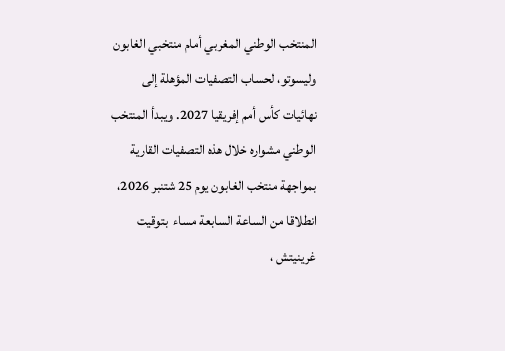المنتخب الوطني المغربي أمام منتخبي الغابون وليسوتو، لحساب التصفيات المؤهلة إلى نهائيات كأس أمم إفريقيا 2027. ويبدأ المنتخب الوطني مشواره خلال هذه التصفيات القارية بمواجهة منتخب الغابون يوم 25 شتنبر 2026، انطلاقا من الساعة السابعة مساء  بتوقيت غرينيتش ،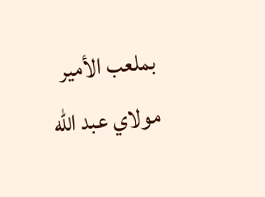بملعب الأمير مولاي عبد الله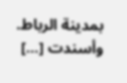بمدينة الرباط. وأسندت […]